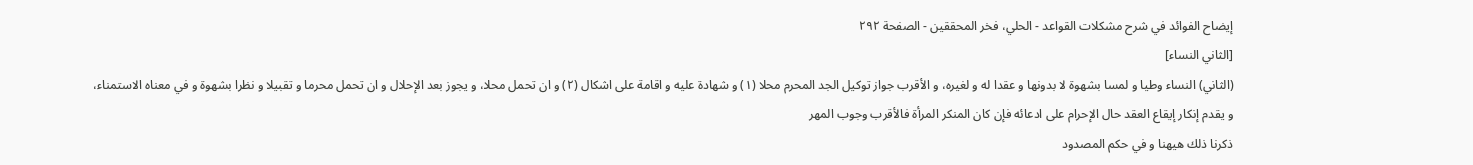إيضاح الفوائد في شرح مشكلات القواعد - الحلي، فخر المحققين - الصفحة ٢٩٢
[الثاني النساء]
(الثاني) النساء وطيا و لمسا بشهوة لا بدونها و عقدا له و لغيره، و الأقرب جواز توكيل الجد المحرم محلا (١) و شهادة عليه و اقامة على اشكال (٢) و ان تحمل محلا، و يجوز بعد الإحلال و ان تحمل محرما و تقبيلا و نظرا بشهوة و في معناه الاستمناء، و يقدم إنكار إيقاع العقد حال الإحرام على ادعائه فإن كان المنكر المرأة فالأقرب وجوب المهر
ذكرنا ذلك هيهنا و في حكم المصدود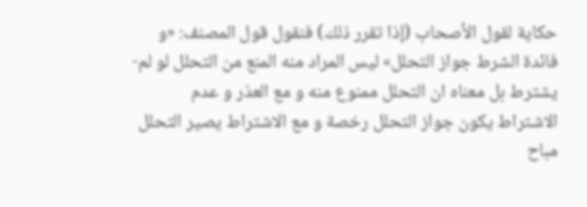حكاية لقول الأصحاب (إذا تقرر ذلك) فنقول قول المصنف: «و فائدة الشرط جواز التحلل» ليس المراد منه المنع من التحلل لو لم- يشترط بل معناه ان التحلل ممنوع منه و مع العذر و عدم الاشتراط يكون جواز التحلل رخصة و مع الاشتراط يصير التحلل مباح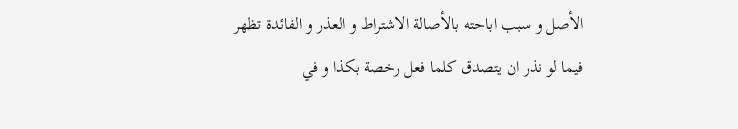الأصل و سبب اباحته بالأصالة الاشتراط و العذر و الفائدة تظهر فيما لو نذر ان يتصدق كلما فعل رخصة بكذا و في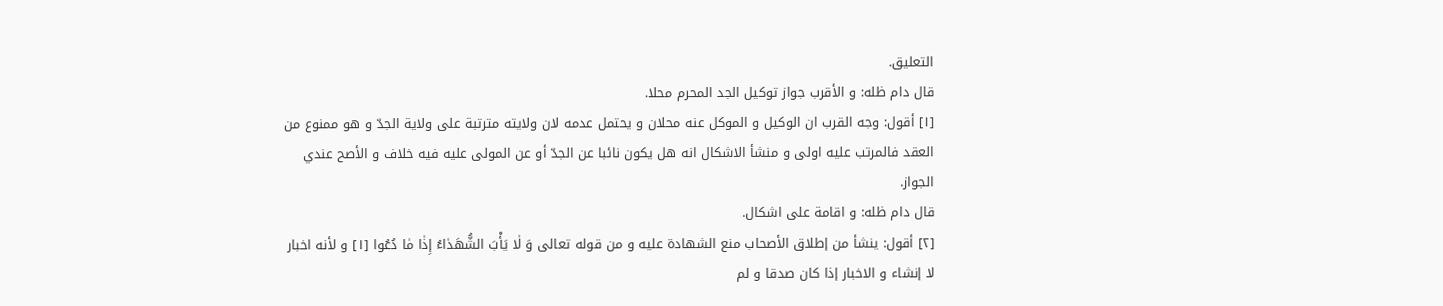التعليق.
قال دام ظله: و الأقرب جواز توكيل الجد المحرم محلا.
[١] أقول: وجه القرب ان الوكيل و الموكل عنه محلان و يحتمل عدمه لان ولايته مترتبة على ولاية الجدّ و هو ممنوع من العقد فالمرتب عليه اولى و منشأ الاشكال انه هل يكون نائبا عن الجدّ أو عن المولى عليه فيه خلاف و الأصح عندي الجواز.
قال دام ظله: و اقامة على اشكال.
[٢] أقول: ينشأ من إطلاق الأصحاب منع الشهادة عليه و من قوله تعالى وَ لٰا يَأْبَ الشُّهَدٰاءُ إِذٰا مٰا دُعُوا [١] و لأنه اخبار لا إنشاء و الاخبار إذا كان صدقا و لم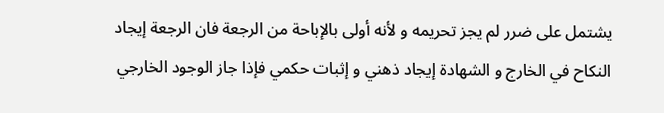يشتمل على ضرر لم يجز تحريمه و لأنه أولى بالإباحة من الرجعة فان الرجعة إيجاد النكاح في الخارج و الشهادة إيجاد ذهني و إثبات حكمي فإذا جاز الوجود الخارجي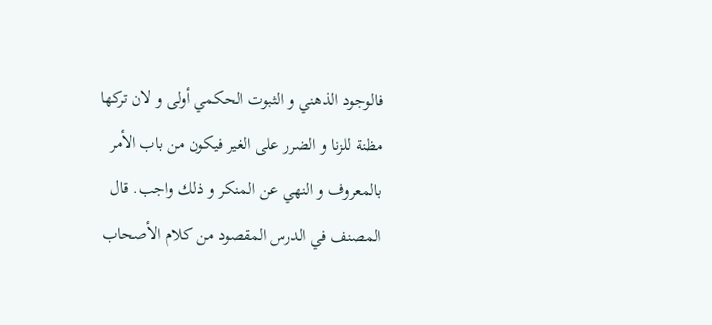فالوجود الذهني و الثبوت الحكمي أولى و لان تركها مظنة للزنا و الضرر على الغير فيكون من باب الأمر بالمعروف و النهي عن المنكر و ذلك واجب. قال المصنف في الدرس المقصود من كلام الأصحاب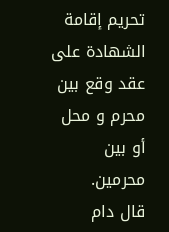تحريم إقامة الشهادة على عقد وقع بين محرم و محل أو بين محرمين.
قال دام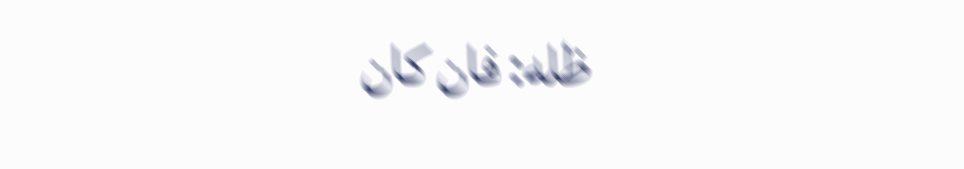ظله: فان كان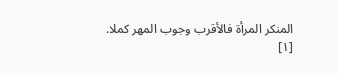المنكر المرأة فالأقرب وجوب المهر كملا.
[١]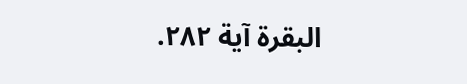البقرة آية ٢٨٢.